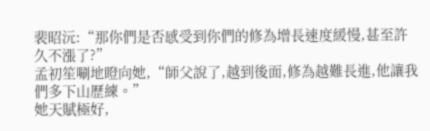裴昭沅:“那你們是否感受到你們的修為增長速度緩慢,甚至許久不漲了?”
孟初笙唰地瞪向她,“師父說了,越到後面,修為越難長進,他讓我們多下山歷練。”
她天賦極好,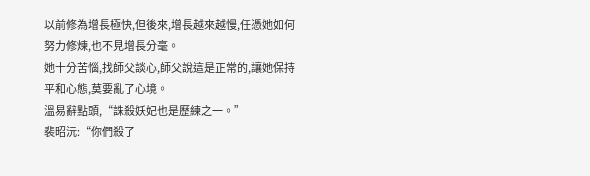以前修為增長極快,但後來,增長越來越慢,任憑她如何努力修煉,也不見增長分毫。
她十分苦惱,找師父談心,師父說這是正常的,讓她保持平和心態,莫要亂了心境。
溫易辭點頭,“誅殺妖妃也是歷練之一。”
裴昭沅:“你們殺了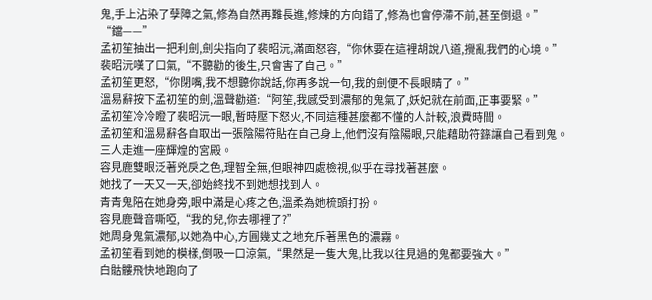鬼,手上沾染了孽障之氣,修為自然再難長進,修煉的方向錯了,修為也會停滯不前,甚至倒退。”
“鐺——”
孟初笙抽出一把利劍,劍尖指向了裴昭沅,滿面怒容,“你休要在這裡胡說八道,攪亂我們的心境。”
裴昭沅嘆了口氣,“不聽勸的後生,只會害了自己。”
孟初笙更怒,“你閉嘴,我不想聽你說話,你再多說一句,我的劍便不長眼睛了。”
溫易辭按下孟初笙的劍,溫聲勸道:“阿笙,我感受到濃郁的鬼氣了,妖妃就在前面,正事要緊。”
孟初笙冷冷瞪了裴昭沅一眼,暫時壓下怒火,不同這種甚麼都不懂的人計較,浪費時間。
孟初笙和溫易辭各自取出一張陰陽符貼在自己身上,他們沒有陰陽眼,只能藉助符籙讓自己看到鬼。
三人走進一座輝煌的宮殿。
容見鹿雙眼泛著兇戾之色,理智全無,但眼神四處檢視,似乎在尋找著甚麼。
她找了一天又一天,卻始終找不到她想找到人。
青青鬼陪在她身旁,眼中滿是心疼之色,溫柔為她梳頭打扮。
容見鹿聲音嘶啞,“我的兒,你去哪裡了?”
她周身鬼氣濃郁,以她為中心,方圓幾丈之地充斥著黑色的濃霧。
孟初笙看到她的模樣,倒吸一口涼氣,“果然是一隻大鬼,比我以往見過的鬼都要強大。”
白骷髏飛快地跑向了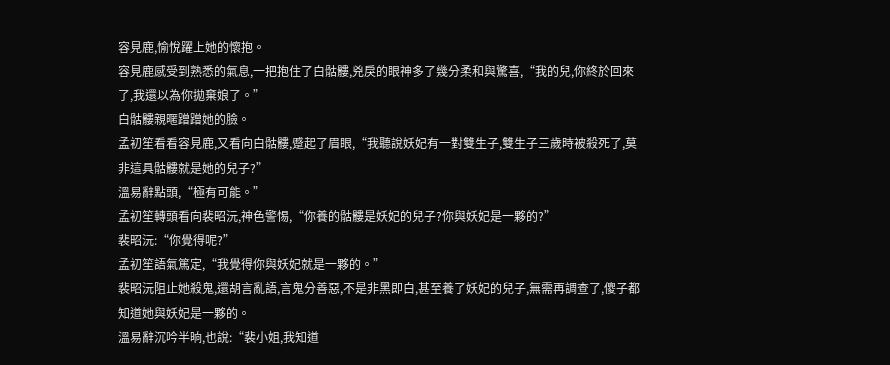容見鹿,愉悅躍上她的懷抱。
容見鹿感受到熟悉的氣息,一把抱住了白骷髏,兇戾的眼神多了幾分柔和與驚喜,“我的兒,你終於回來了,我還以為你拋棄娘了。”
白骷髏親暱蹭蹭她的臉。
孟初笙看看容見鹿,又看向白骷髏,蹙起了眉眼,“我聽說妖妃有一對雙生子,雙生子三歲時被殺死了,莫非這具骷髏就是她的兒子?”
溫易辭點頭,“極有可能。”
孟初笙轉頭看向裴昭沅,神色警惕,“你養的骷髏是妖妃的兒子?你與妖妃是一夥的?”
裴昭沅:“你覺得呢?”
孟初笙語氣篤定,“我覺得你與妖妃就是一夥的。”
裴昭沅阻止她殺鬼,還胡言亂語,言鬼分善惡,不是非黑即白,甚至養了妖妃的兒子,無需再調查了,傻子都知道她與妖妃是一夥的。
溫易辭沉吟半晌,也說:“裴小姐,我知道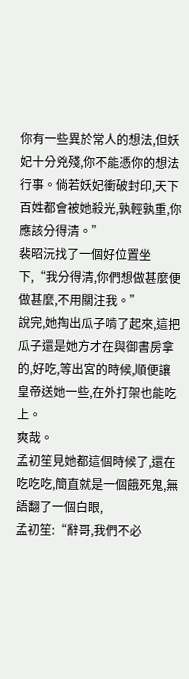你有一些異於常人的想法,但妖妃十分兇殘,你不能憑你的想法行事。倘若妖妃衝破封印,天下百姓都會被她殺光,孰輕孰重,你應該分得清。”
裴昭沅找了一個好位置坐下,“我分得清,你們想做甚麼便做甚麼,不用關注我。”
說完,她掏出瓜子啃了起來,這把瓜子還是她方才在與御書房拿的,好吃,等出宮的時候,順便讓皇帝送她一些,在外打架也能吃上。
爽哉。
孟初笙見她都這個時候了,還在吃吃吃,簡直就是一個餓死鬼,無語翻了一個白眼,
孟初笙:“辭哥,我們不必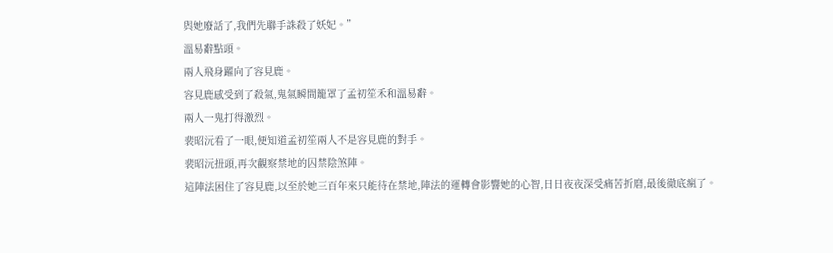與她廢話了,我們先聯手誅殺了妖妃。”
溫易辭點頭。
兩人飛身躍向了容見鹿。
容見鹿感受到了殺氣,鬼氣瞬間籠罩了孟初笙禾和溫易辭。
兩人一鬼打得激烈。
裴昭沅看了一眼,便知道孟初笙兩人不是容見鹿的對手。
裴昭沅扭頭,再次觀察禁地的囚禁陰煞陣。
這陣法困住了容見鹿,以至於她三百年來只能待在禁地,陣法的運轉會影響她的心智,日日夜夜深受痛苦折磨,最後徹底瘋了。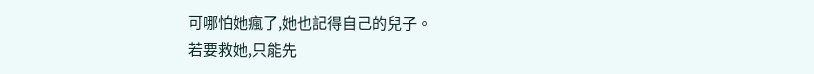可哪怕她瘋了,她也記得自己的兒子。
若要救她,只能先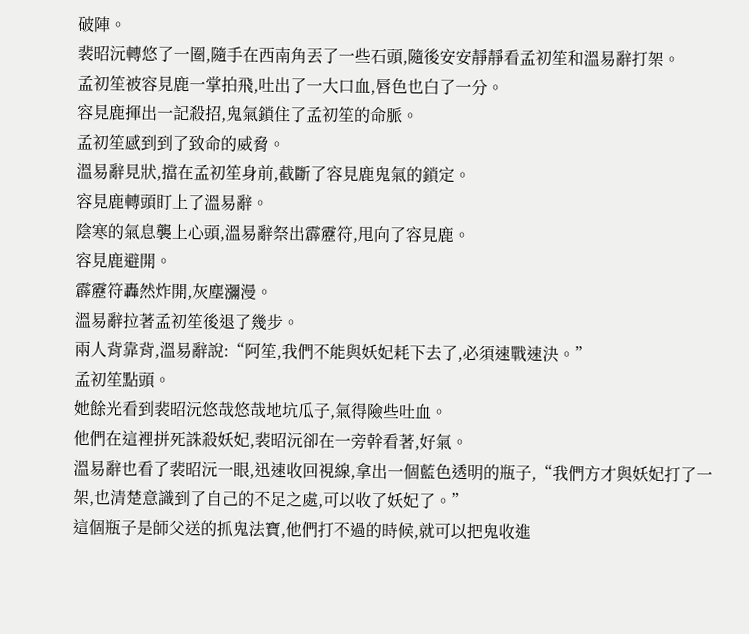破陣。
裴昭沅轉悠了一圈,隨手在西南角丟了一些石頭,隨後安安靜靜看孟初笙和溫易辭打架。
孟初笙被容見鹿一掌拍飛,吐出了一大口血,唇色也白了一分。
容見鹿揮出一記殺招,鬼氣鎖住了孟初笙的命脈。
孟初笙感到到了致命的威脅。
溫易辭見狀,擋在孟初笙身前,截斷了容見鹿鬼氣的鎖定。
容見鹿轉頭盯上了溫易辭。
陰寒的氣息襲上心頭,溫易辭祭出霹靂符,甩向了容見鹿。
容見鹿避開。
霹靂符轟然炸開,灰塵瀰漫。
溫易辭拉著孟初笙後退了幾步。
兩人背靠背,溫易辭說:“阿笙,我們不能與妖妃耗下去了,必須速戰速決。”
孟初笙點頭。
她餘光看到裴昭沅悠哉悠哉地坑瓜子,氣得險些吐血。
他們在這裡拼死誅殺妖妃,裴昭沅卻在一旁幹看著,好氣。
溫易辭也看了裴昭沅一眼,迅速收回視線,拿出一個藍色透明的瓶子,“我們方才與妖妃打了一架,也清楚意識到了自己的不足之處,可以收了妖妃了。”
這個瓶子是師父送的抓鬼法寶,他們打不過的時候,就可以把鬼收進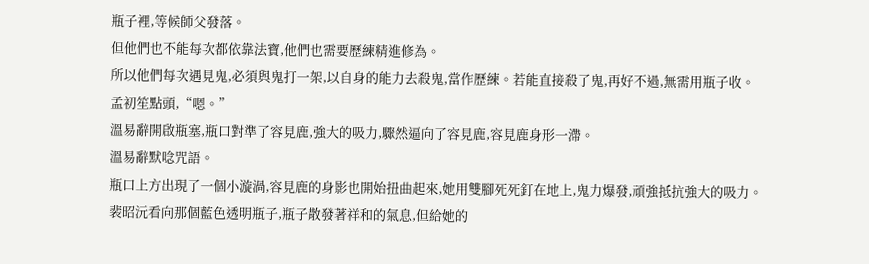瓶子裡,等候師父發落。
但他們也不能每次都依靠法寶,他們也需要歷練精進修為。
所以他們每次遇見鬼,必須與鬼打一架,以自身的能力去殺鬼,當作歷練。若能直接殺了鬼,再好不過,無需用瓶子收。
孟初笙點頭,“嗯。”
溫易辭開啟瓶塞,瓶口對準了容見鹿,強大的吸力,驟然逼向了容見鹿,容見鹿身形一滯。
溫易辭默唸咒語。
瓶口上方出現了一個小漩渦,容見鹿的身影也開始扭曲起來,她用雙腳死死釘在地上,鬼力爆發,頑強抵抗強大的吸力。
裴昭沅看向那個藍色透明瓶子,瓶子散發著祥和的氣息,但給她的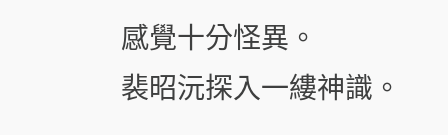感覺十分怪異。
裴昭沅探入一縷神識。